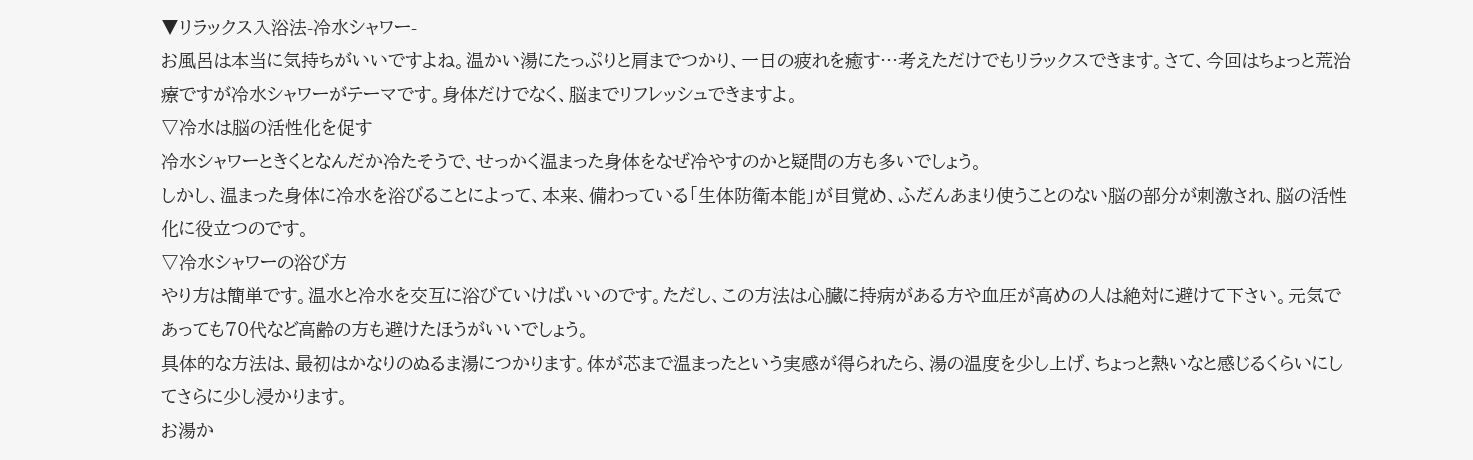▼リラックス入浴法-冷水シャワー-
お風呂は本当に気持ちがいいですよね。温かい湯にたっぷりと肩までつかり、一日の疲れを癒す…考えただけでもリラックスできます。さて、今回はちょっと荒治療ですが冷水シャワーがテーマです。身体だけでなく、脳までリフレッシュできますよ。
▽冷水は脳の活性化を促す
冷水シャワーときくとなんだか冷たそうで、せっかく温まった身体をなぜ冷やすのかと疑問の方も多いでしょう。
しかし、温まった身体に冷水を浴びることによって、本来、備わっている「生体防衛本能」が目覚め、ふだんあまり使うことのない脳の部分が刺激され、脳の活性化に役立つのです。
▽冷水シャワーの浴び方
やり方は簡単です。温水と冷水を交互に浴びていけばいいのです。ただし、この方法は心臓に持病がある方や血圧が高めの人は絶対に避けて下さい。元気であっても70代など高齢の方も避けたほうがいいでしょう。
具体的な方法は、最初はかなりのぬるま湯につかります。体が芯まで温まったという実感が得られたら、湯の温度を少し上げ、ちょっと熱いなと感じるくらいにしてさらに少し浸かります。
お湯か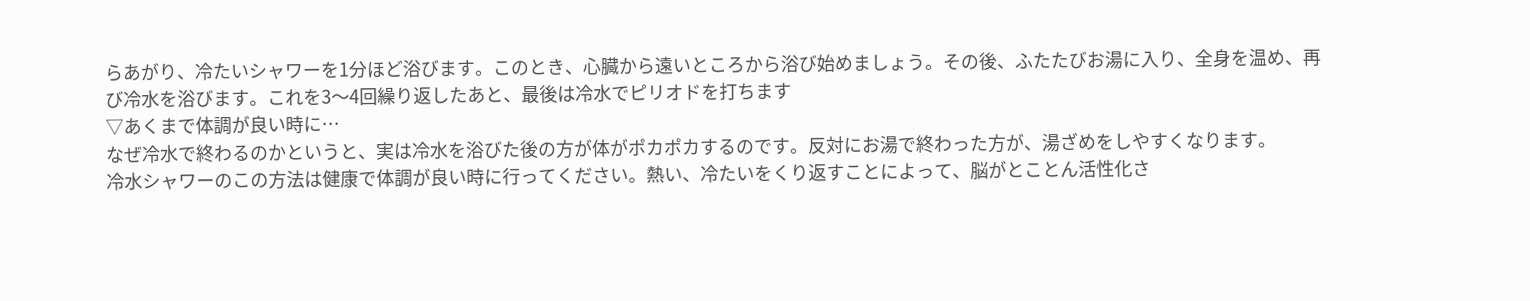らあがり、冷たいシャワーを1分ほど浴びます。このとき、心臓から遠いところから浴び始めましょう。その後、ふたたびお湯に入り、全身を温め、再び冷水を浴びます。これを3〜4回繰り返したあと、最後は冷水でピリオドを打ちます
▽あくまで体調が良い時に…
なぜ冷水で終わるのかというと、実は冷水を浴びた後の方が体がポカポカするのです。反対にお湯で終わった方が、湯ざめをしやすくなります。
冷水シャワーのこの方法は健康で体調が良い時に行ってください。熱い、冷たいをくり返すことによって、脳がとことん活性化さ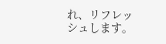れ、リフレッシュします。